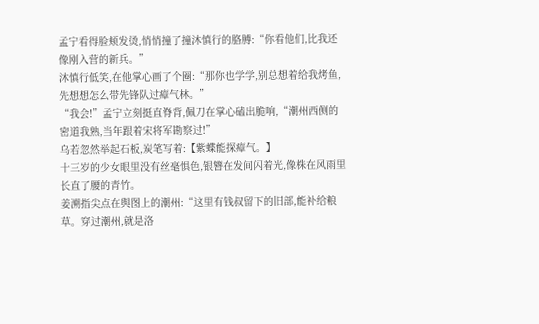孟宁看得脸颊发烫,悄悄撞了撞沐慎行的胳膊:“你看他们,比我还像刚入营的新兵。”
沐慎行低笑,在他掌心画了个圈:“那你也学学,别总想着给我烤鱼,先想想怎么带先锋队过瘴气林。”
“我会!”孟宁立刻挺直脊背,佩刀在掌心磕出脆响,“潮州西侧的密道我熟,当年跟着宋将军勘察过!”
乌若忽然举起石板,炭笔写着:【紫蝶能探瘴气。】
十三岁的少女眼里没有丝毫惧色,银簪在发间闪着光,像株在风雨里长直了腰的青竹。
姜溯指尖点在舆图上的潮州:“这里有钱叔留下的旧部,能补给粮草。穿过潮州,就是洛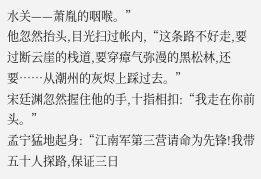水关——萧胤的咽喉。”
他忽然抬头,目光扫过帐内,“这条路不好走,要过断云崖的栈道,要穿瘴气弥漫的黑松林,还要……从潮州的灰烬上踩过去。”
宋廷渊忽然握住他的手,十指相扣:“我走在你前头。”
孟宁猛地起身:“江南军第三营请命为先锋!我带五十人探路,保证三日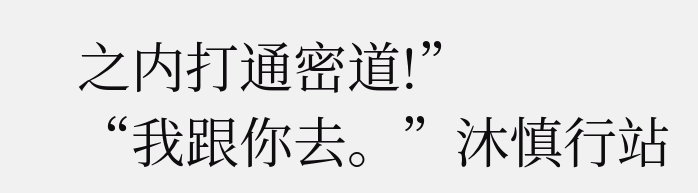之内打通密道!”
“我跟你去。”沐慎行站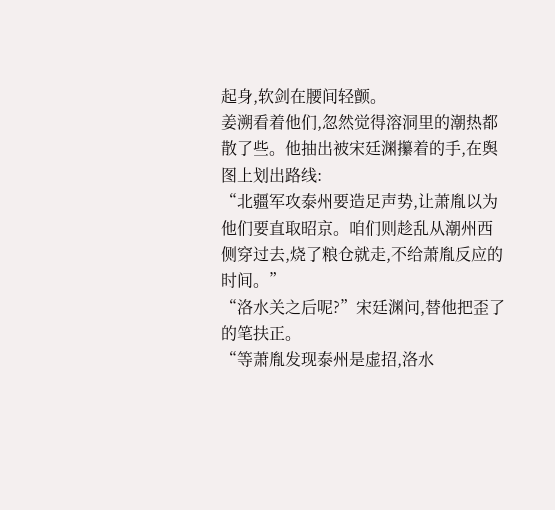起身,软剑在腰间轻颤。
姜溯看着他们,忽然觉得溶洞里的潮热都散了些。他抽出被宋廷渊攥着的手,在舆图上划出路线:
“北疆军攻泰州要造足声势,让萧胤以为他们要直取昭京。咱们则趁乱从潮州西侧穿过去,烧了粮仓就走,不给萧胤反应的时间。”
“洛水关之后呢?”宋廷渊问,替他把歪了的笔扶正。
“等萧胤发现泰州是虚招,洛水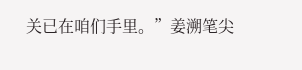关已在咱们手里。”姜溯笔尖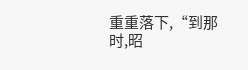重重落下,“到那时,昭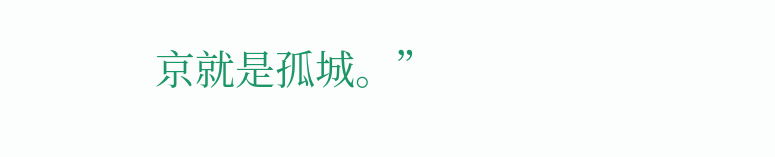京就是孤城。”